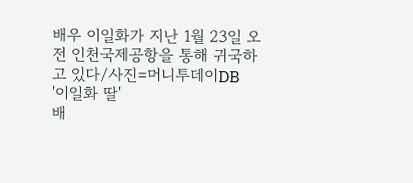배우 이일화가 지난 1월 23일 오전 인천국제공항을 통해 귀국하고 있다/사진=머니투데이DB
'이일화 딸'
배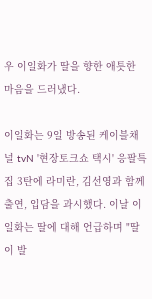우 이일화가 딸을 향한 애틋한 마음을 드러냈다.

이일화는 9일 방송된 케이블채널 tvN '현장토크쇼 택시' 응팔특집 3탄에 라미란, 김선영과 함께 출연, 입담을 과시했다. 이날 이일화는 딸에 대해 언급하며 "딸이 발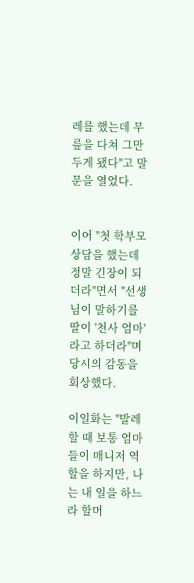레를 했는데 무릎을 다쳐 그만두게 됐다"고 말문을 열었다.


이어 "첫 학부모 상담을 했는데 정말 긴장이 되더라"면서 "선생님이 말하기를 딸이 '천사 엄마'라고 하더라"며 당시의 감동을 회상했다.

이일화는 "발레할 때 보통 엄마들이 매니저 역할을 하지만, 나는 내 일을 하느라 할머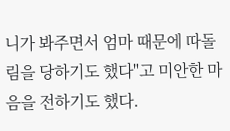니가 봐주면서 엄마 때문에 따돌림을 당하기도 했다"고 미안한 마음을 전하기도 했다.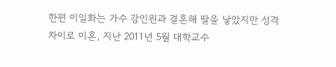한편 이일화는 가수 강인원과 결혼해 딸을 낳았지만 성격차이로 이혼, 지난 2011년 5월 대학교수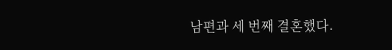남편과 세 번째 결혼했다.